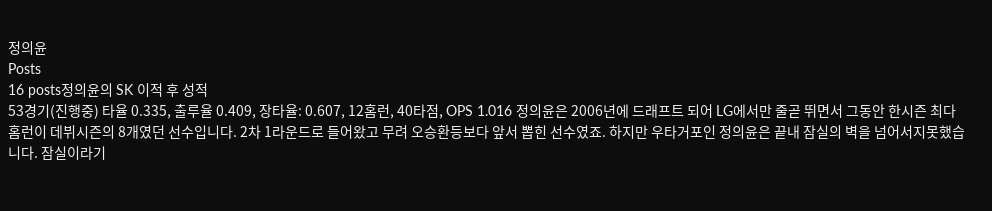정의윤
Posts
16 posts정의윤의 SK 이적 후 성적
53경기(진행중) 타율 0.335, 출루율 0.409, 장타율: 0.607, 12홈런, 40타점, OPS 1.016 정의윤은 2006년에 드래프트 되어 LG에서만 줄곧 뛰면서 그동안 한시즌 최다홈런이 데뷔시즌의 8개였던 선수입니다. 2차 1라운드로 들어왔고 무려 오승환등보다 앞서 뽑힌 선수였죠. 하지만 우타거포인 정의윤은 끝내 잠실의 벽을 넘어서지못했습니다. 잠실이라기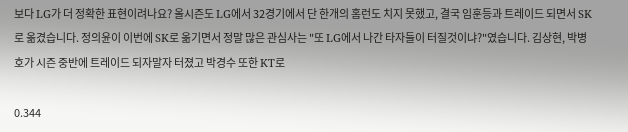보다 LG가 더 정확한 표현이려나요? 올시즌도 LG에서 32경기에서 단 한개의 홈런도 치지 못했고, 결국 임훈등과 트레이드 되면서 SK로 옮겼습니다. 정의윤이 이번에 SK로 옮기면서 정말 많은 관심사는 "또 LG에서 나간 타자들이 터질것이냐?"였습니다. 김상현, 박병호가 시즌 중반에 트레이드 되자말자 터졌고 박경수 또한 KT로

0.344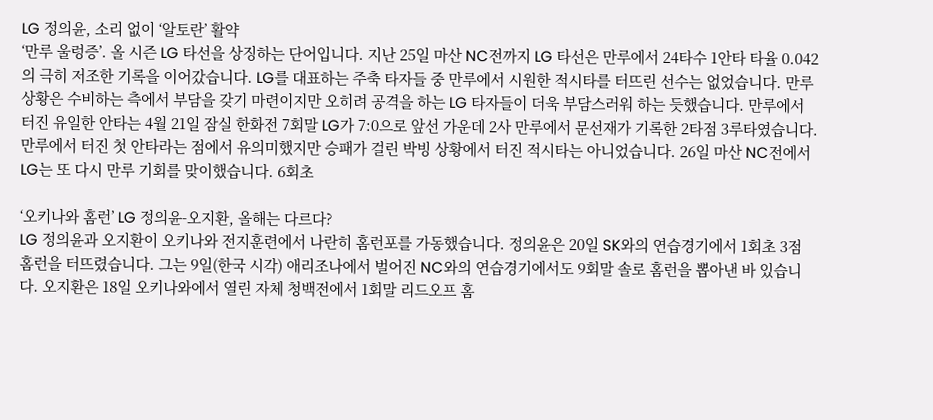LG 정의윤, 소리 없이 ‘알토란’ 활약
‘만루 울렁증’. 올 시즌 LG 타선을 상징하는 단어입니다. 지난 25일 마산 NC전까지 LG 타선은 만루에서 24타수 1안타 타율 0.042의 극히 저조한 기록을 이어갔습니다. LG를 대표하는 주축 타자들 중 만루에서 시원한 적시타를 터뜨린 선수는 없었습니다. 만루 상황은 수비하는 측에서 부담을 갖기 마련이지만 오히려 공격을 하는 LG 타자들이 더욱 부담스러워 하는 듯했습니다. 만루에서 터진 유일한 안타는 4월 21일 잠실 한화전 7회말 LG가 7:0으로 앞선 가운데 2사 만루에서 문선재가 기록한 2타점 3루타였습니다. 만루에서 터진 첫 안타라는 점에서 유의미했지만 승패가 걸린 박빙 상황에서 터진 적시타는 아니었습니다. 26일 마산 NC전에서 LG는 또 다시 만루 기회를 맞이했습니다. 6회초

‘오키나와 홈런’ LG 정의윤-오지환, 올해는 다르다?
LG 정의윤과 오지환이 오키나와 전지훈련에서 나란히 홈런포를 가동했습니다. 정의윤은 20일 SK와의 연습경기에서 1회초 3점 홈런을 터뜨렸습니다. 그는 9일(한국 시각) 애리조나에서 벌어진 NC와의 연습경기에서도 9회말 솔로 홈런을 뽑아낸 바 있습니다. 오지환은 18일 오키나와에서 열린 자체 청백전에서 1회말 리드오프 홈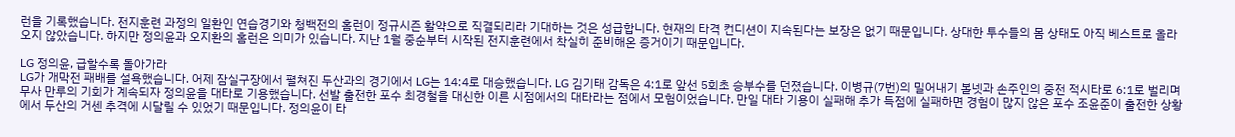런을 기록했습니다. 전지훈련 과정의 일환인 연습경기와 청백전의 홈런이 정규시즌 활약으로 직결되리라 기대하는 것은 성급합니다. 현재의 타격 컨디션이 지속된다는 보장은 없기 때문입니다. 상대한 투수들의 몸 상태도 아직 베스트로 올라오지 않았습니다. 하지만 정의윤과 오지환의 홈런은 의미가 있습니다. 지난 1월 중순부터 시작된 전지훈련에서 착실히 준비해온 증거이기 때문입니다.

LG 정의윤, 급할수록 돌아가라
LG가 개막전 패배를 설욕했습니다. 어제 잠실구장에서 펼쳐진 두산과의 경기에서 LG는 14:4로 대승했습니다. LG 김기태 감독은 4:1로 앞선 5회초 승부수를 던졌습니다. 이병규(7번)의 밀어내기 볼넷과 손주인의 중전 적시타로 6:1로 벌리며 무사 만루의 기회가 계속되자 정의윤을 대타로 기용했습니다. 선발 출전한 포수 최경철을 대신한 이른 시점에서의 대타라는 점에서 모험이었습니다. 만일 대타 기용이 실패해 추가 득점에 실패하면 경험이 많지 않은 포수 조윤준이 출전한 상황에서 두산의 거센 추격에 시달릴 수 있었기 때문입니다. 정의윤이 타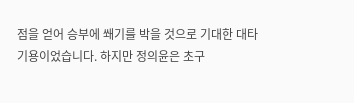점을 얻어 승부에 쐐기를 박을 것으로 기대한 대타 기용이었습니다. 하지만 정의윤은 초구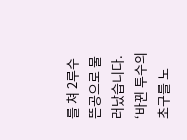를 쳐 2루수 뜬공으로 물러났습니다. ‘바뀐 투수의 초구를 노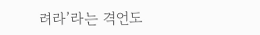려라’라는 격언도